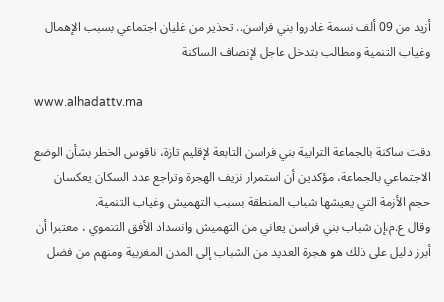أزيد من 09 ألف نسمة غادروا بني فراسن.. تحذير من غليان اجتماعي بسبب الإهمال وغياب التنمية ومطالب بتدخل عاجل لإنصاف الساكنة

www.alhadattv.ma

دقت ساكنة بالجماعة الترابية بني فراسن التابعة لإقليم تازة، ناقوس الخطر بشأن الوضع الاجتماعي بالجماعة، مؤكدين أن استمرار نزيف الهجرة وتراجع عدد السكان يعكسان حجم الأزمة التي يعيشها شباب المنطقة بسبب التهميش وغياب التنمية.
وقال ع.م،إن شباب بني فراسن يعاني من التهميش وانسداد الأفق التنموي ، معتبرا أن أبرز دليل على ذلك هو هجرة العديد من الشباب إلى المدن المغربية ومنهم من فضل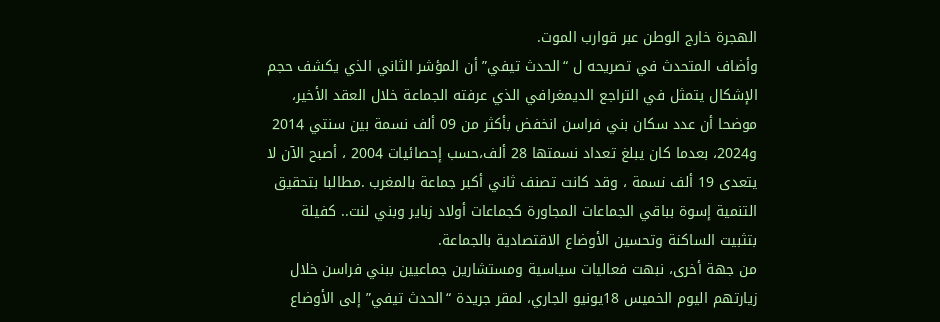الهجرة خارج الوطن عبر قوارب الموت.
وأضاف المتحدث في تصريحه ل “الحدث تيفي” أن المؤشر الثاني الذي يكشف حجم الإشكال يتمثل في التراجع الديمغرافي الذي عرفته الجماعة خلال العقد الأخير، موضحا أن عدد سكان بني فراسن انخفض بأكثر من 09 ألف نسمة بين سنتي 2014 و2024، بعدما كان يبلغ تعداد نسمتها 28 ألف،حسب إحصائيات 2004 ، أصبح الآن لا يتعدى 19 ألف نسمة ، وقد كانت تصنف ثاني أكبر جماعة بالمغرب .مطالبا بتحقيق التنمية إسوة بباقي الجماعات المجاورة كجماعات أولاد زباير وبني لنت.. كفيلة بتثبيت الساكنة وتحسين الأوضاع الاقتصادية بالجماعة.
من جهة أخرى، نبهت فعاليات سياسية ومستشارين جماعيين ببني فراسن خلال زيارتهم اليوم الخميس 18يونيو الجاري، لمقر جريدة “الحدث تيفي” إلى الأوضاع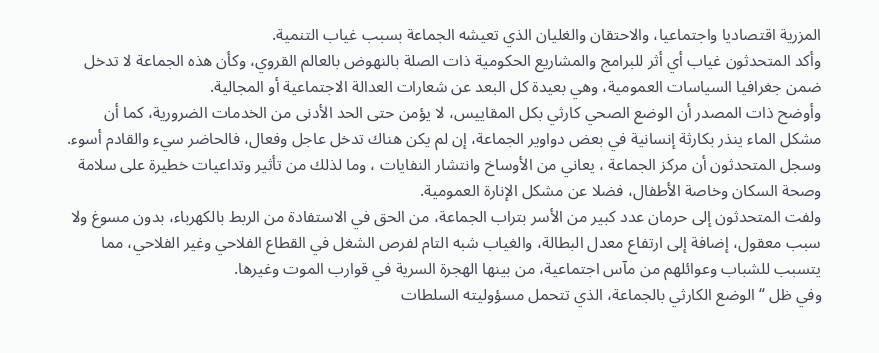المزرية اقتصاديا واجتماعيا، والاحتقان والغليان الذي تعيشه الجماعة بسبب غياب التنمية.
وأكد المتحدثون غياب أي أثر للبرامج والمشاريع الحكومية ذات الصلة بالنهوض بالعالم القروي، وكأن هذه الجماعة لا تدخل ضمن جغرافيا السياسات العمومية، وهي بعيدة كل البعد عن شعارات العدالة الاجتماعية أو المجالية.
وأوضح ذات المصدر أن الوضع الصحي كارثي بكل المقاييس، لا يؤمن حتى الحد الأدنى من الخدمات الضرورية، كما أن مشكل الماء ينذر بكارثة إنسانية في بعض دواوير الجماعة، إن لم يكن هناك تدخل عاجل وفعال، فالحاضر سيء والقادم أسوء.
وسجل المتحدثون أن مركز الجماعة ، يعاني من الأوساخ وانتشار النفايات ، وما لذلك من تأثير وتداعيات خطيرة على سلامة وصحة السكان وخاصة الأطفال، فضلا عن مشكل الإنارة العمومية.
ولفت المتحدثون إلى حرمان عدد كبير من الأسر بتراب الجماعة، من الحق في الاستفادة من الربط بالكهرباء، بدون مسوغ ولا سبب معقول، إضافة إلى ارتفاع معدل البطالة، والغياب شبه التام لفرص الشغل في القطاع الفلاحي وغير الفلاحي، مما يتسبب للشباب وعوائلهم من مآس اجتماعية، من بينها الهجرة السرية في قوارب الموت وغيرها.
وفي ظل “الوضع الكارثي بالجماعة، الذي تتحمل مسؤوليته السلطات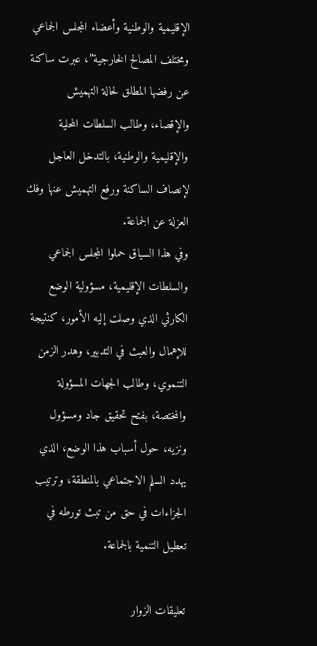الإقليمية والوطنية وأعضاء المجلس الجماعي ومختلف المصالح الخارجية”، عبرت ساكنة عن رفضها المطلق لحالة التهميش والإقصاء، وطالب السلطات المحلية والإقليمية والوطنية، بالتدخل العاجل لإنصاف الساكنة ورفع التهميش عنها وفك العزلة عن الجماعة.
وفي هذا السياق حملوا المجلس الجماعي والسلطات الإقليمية، مسؤولية الوضع الكارثي الذي وصلت إليه الأمور، كنتيجة للإهمال والعبث في التدبير، وهدر الزمن التنموي، وطالب الجهات المسؤولة والمختصة، بفتح تحقيق جاد ومسؤول ونزيه، حول أسباب هذا الوضع، الذي يهدد السلم الاجتماعي بالمنطقة، وترتيب الجزاءات في حق من تبث تورطه في تعطيل التنمية بالجماعة.

تعليقات الزوار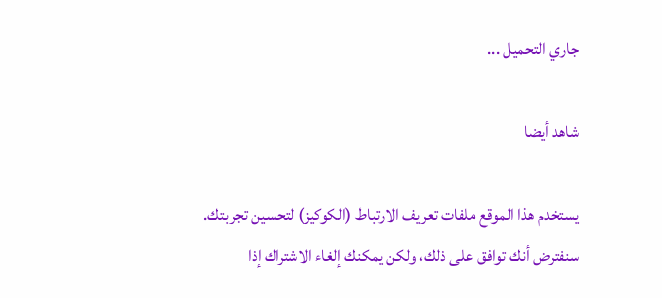جاري التحميل ...

شاهد أيضا

يستخدم هذا الموقع ملفات تعريف الارتباط (الكوكيز) لتحسين تجربتك. سنفترض أنك توافق على ذلك، ولكن يمكنك إلغاء الاشتراك إذا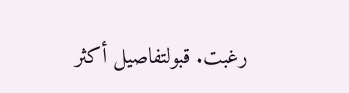رغبت. قبولتفاصيل أكثر